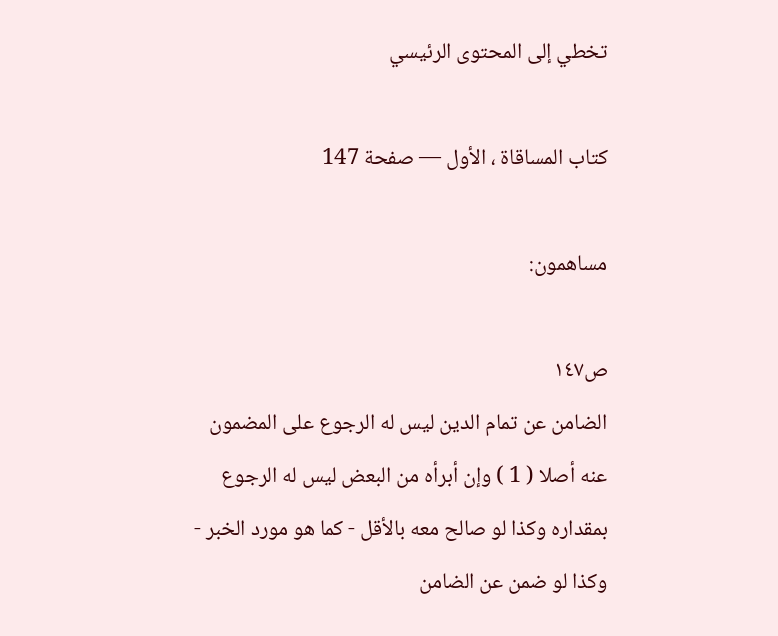تخطي إلى المحتوى الرئيسي

كتاب المساقاة ، الأول — صفحة 147

مساهمون:

ص١٤٧
الضامن عن تمام الدين ليس له الرجوع على المضمون عنه أصلا ( 1 ) وإن أبرأه من البعض ليس له الرجوع بمقداره وكذا لو صالح معه بالأقل - كما هو مورد الخبر - وكذا لو ضمن عن الضامن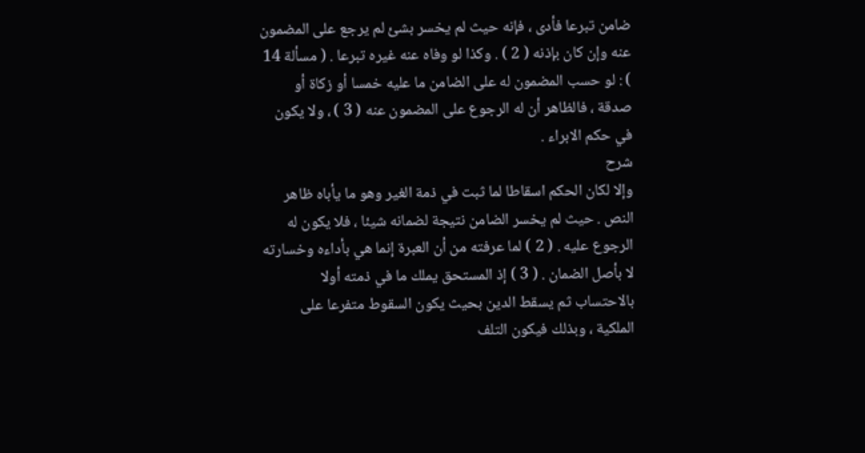ضامن تبرعا فأدى ، فإنه حيث لم يخسر بشئ لم يرجع على المضمون عنه وإن كان بإذنه ( 2 ) . وكذا لو وفاه عنه غيره تبرعا . ( مسألة 14 ) : لو حسب المضمون له على الضامن ما عليه خمسا أو زكاة أو صدقة ، فالظاهر أن له الرجوع على المضمون عنه ( 3 ) ، ولا يكون في حكم الابراء .
شرح
وإلا لكان الحكم اسقاطا لما ثبت في ذمة الغير وهو ما يأباه ظاهر النص . حيث لم يخسر الضامن نتيجة لضمانه شيئا ، فلا يكون له الرجوع عليه . ( 2 ) لما عرفته من أن العبرة إنما هي بأداءه وخسارته لا بأصل الضمان . ( 3 ) إذ المستحق يملك ما في ذمته أولا بالاحتساب ثم يسقط الدين بحيث يكون السقوط متفرعا على الملكية ، وبذلك فيكون التلف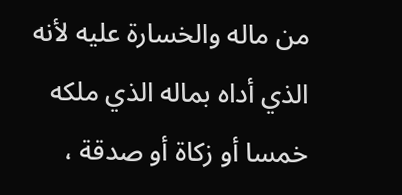من ماله والخسارة عليه لأنه الذي أداه بماله الذي ملكه خمسا أو زكاة أو صدقة ،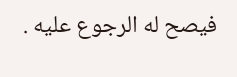فيصح له الرجوع عليه .